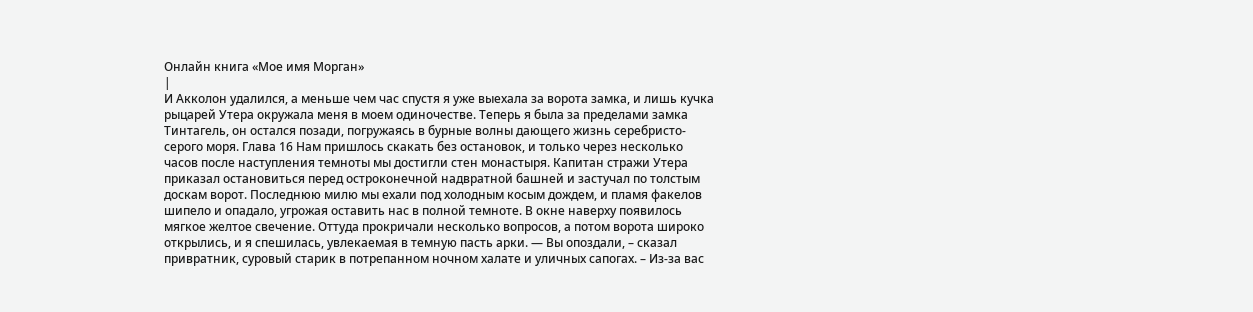Онлайн книга «Мое имя Морган»
|
И Акколон удалился, а меньше чем час спустя я уже выехала за ворота замка, и лишь кучка рыцарей Утера окружала меня в моем одиночестве. Теперь я была за пределами замка Тинтагель, он остался позади, погружаясь в бурные волны дающего жизнь серебристо-серого моря. Глава 16 Нам пришлось скакать без остановок, и только через несколько часов после наступления темноты мы достигли стен монастыря. Капитан стражи Утера приказал остановиться перед остроконечной надвратной башней и застучал по толстым доскам ворот. Последнюю милю мы ехали под холодным косым дождем, и пламя факелов шипело и опадало, угрожая оставить нас в полной темноте. В окне наверху появилось мягкое желтое свечение. Оттуда прокричали несколько вопросов, а потом ворота широко открылись, и я спешилась, увлекаемая в темную пасть арки. — Вы опоздали, – сказал привратник, суровый старик в потрепанном ночном халате и уличных сапогах. – Из-за вас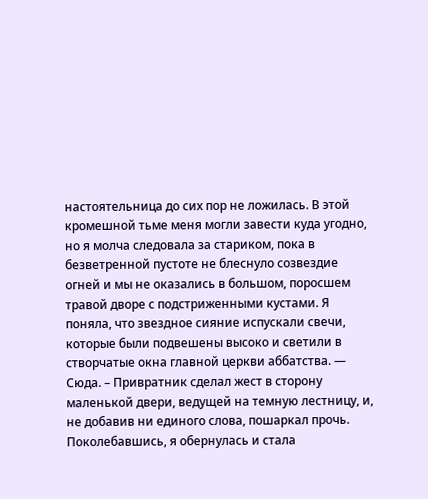настоятельница до сих пор не ложилась. В этой кромешной тьме меня могли завести куда угодно, но я молча следовала за стариком, пока в безветренной пустоте не блеснуло созвездие огней и мы не оказались в большом, поросшем травой дворе с подстриженными кустами. Я поняла, что звездное сияние испускали свечи, которые были подвешены высоко и светили в створчатые окна главной церкви аббатства. — Сюда. – Привратник сделал жест в сторону маленькой двери, ведущей на темную лестницу, и, не добавив ни единого слова, пошаркал прочь. Поколебавшись, я обернулась и стала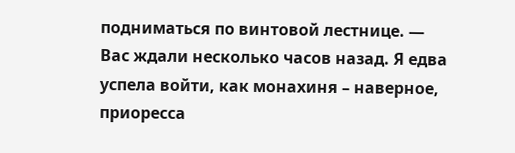подниматься по винтовой лестнице. — Вас ждали несколько часов назад. Я едва успела войти, как монахиня – наверное, приоресса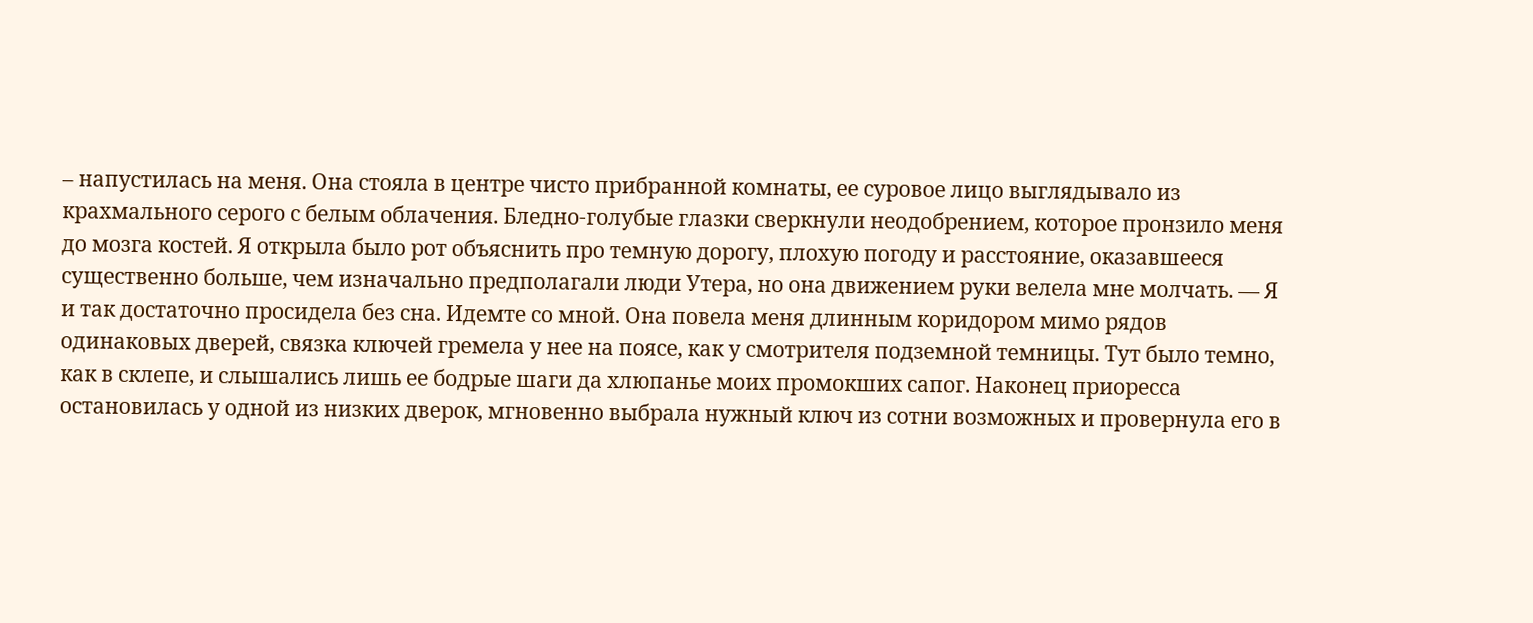– напустилась на меня. Она стояла в центре чисто прибранной комнаты, ее суровое лицо выглядывало из крахмального серого с белым облачения. Бледно-голубые глазки сверкнули неодобрением, которое пронзило меня до мозга костей. Я открыла было рот объяснить про темную дорогу, плохую погоду и расстояние, оказавшееся существенно больше, чем изначально предполагали люди Утера, но она движением руки велела мне молчать. — Я и так достаточно просидела без сна. Идемте со мной. Она повела меня длинным коридором мимо рядов одинаковых дверей, связка ключей гремела у нее на поясе, как у смотрителя подземной темницы. Тут было темно, как в склепе, и слышались лишь ее бодрые шаги да хлюпанье моих промокших сапог. Наконец приоресса остановилась у одной из низких дверок, мгновенно выбрала нужный ключ из сотни возможных и провернула его в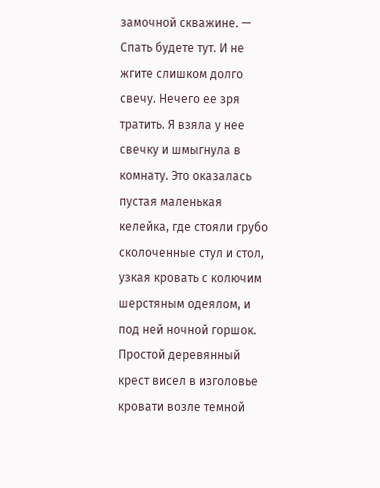замочной скважине. — Спать будете тут. И не жгите слишком долго свечу. Нечего ее зря тратить. Я взяла у нее свечку и шмыгнула в комнату. Это оказалась пустая маленькая келейка, где стояли грубо сколоченные стул и стол, узкая кровать с колючим шерстяным одеялом, и под ней ночной горшок. Простой деревянный крест висел в изголовье кровати возле темной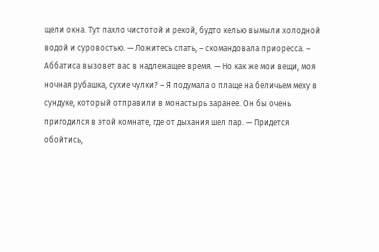щели окна. Тут пахло чистотой и рекой, будто келью вымыли холодной водой и суровостью. — Ложитесь спать, – скомандовала приоресса. – Аббатиса вызовет вас в надлежащее время. — Но как же мои вещи, моя ночная рубашка, сухие чулки? – Я подумала о плаще на беличьем меху в сундуке, который отправили в монастырь заранее. Он бы очень пригодился в этой комнате, где от дыхания шел пар. — Придется обойтись,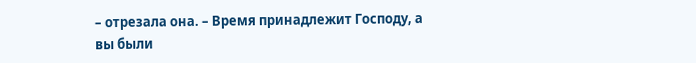– отрезала она. – Время принадлежит Господу, а вы были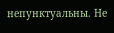непунктуальны. Не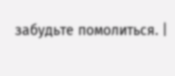забудьте помолиться. |